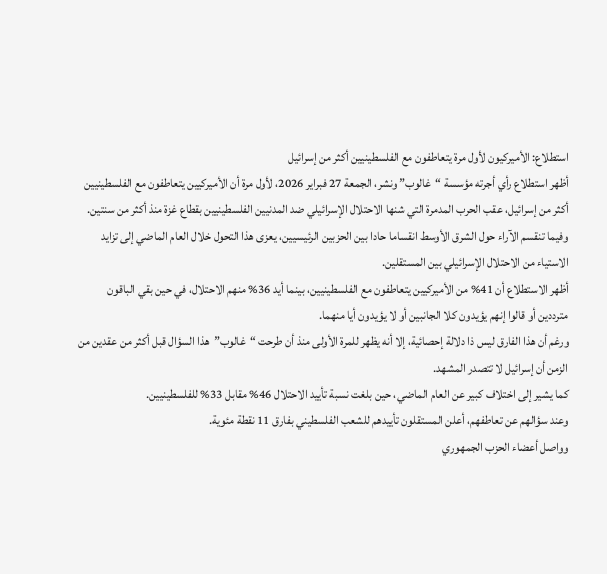استطلاع: الأميركيون لأول مرة يتعاطفون مع الفلسطينيين أكثر من إسرائيل
أظهر استطلاع رأي أجرته مؤسسة “غالوب” ونشر، الجمعة 27 فبراير 2026، لأول مرة أن الأميركيين يتعاطفون مع الفلسطينيين أكثر من إسرائيل، عقب الحرب المدمرة التي شنها الاحتلال الإسرائيلي ضد المدنيين الفلسطينيين بقطاع غزة منذ أكثر من سنتين.
وفيما تنقسم الآراء حول الشرق الأوسط انقساما حادا بين الحزبين الرئيسيين، يعزى هذا التحول خلال العام الماضي إلى تزايد الاستياء من الاحتلال الإسرائيلي بين المستقلين.
أظهر الاستطلاع أن 41% من الأميركيين يتعاطفون مع الفلسطينيين، بينما أيد 36% منهم الاحتلال، في حين بقي الباقون مترددين أو قالوا إنهم يؤيدون كلا الجانبين أو لا يؤيدون أيا منهما.
ورغم أن هذا الفارق ليس ذا دلالة إحصائية، إلا أنه يظهر للمرة الأولى منذ أن طرحت “غالوب”هذا السؤال قبل أكثر من عقدين من الزمن أن إسرائيل لا تتصدر المشهد.
كما يشير إلى اختلاف كبير عن العام الماضي، حين بلغت نسبة تأييد الاحتلال 46% مقابل 33% للفلسطينيين.
وعند سؤالهم عن تعاطفهم، أعلن المستقلون تأييدهم للشعب الفلسطيني بفارق 11 نقطة مئوية.
وواصل أعضاء الحزب الجمهوري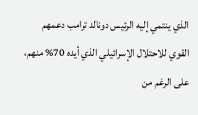الذي ينتمي إليه الرئيس دونالد ترامب دعمهم القوي للاحتلال الإسرائيلي الذي أيده 70% منهم، على الرغم من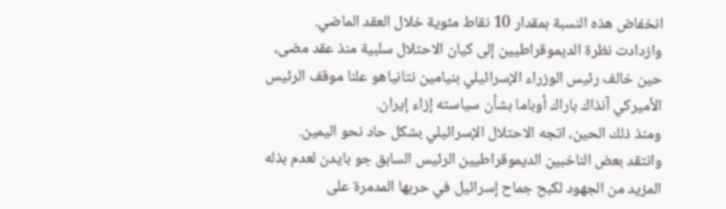انخفاض هذه النسبة بمقدار 10 نقاط مئوية خلال العقد الماضي.
وازدادت نظرة الديموقراطيين إلى كيان الاحتلال سلبية منذ عقد مضى، حين خالف رئيس الوزراء الإسرائيلي بنيامين نتانياهو علنا موقف الرئيس الأميركي آنذاك باراك أوباما بشأن سياسته إزاء إيران.
ومنذ ذلك الحين، اتجه الاحتلال الإسرائيلي بشكل حاد نحو اليمين.
وانتقد بعض الناخبين الديموقراطيين الرئيس السابق جو بايدن لعدم بذله المزيد من الجهود لكبح جماح إسرائيل في حربها المدمرة على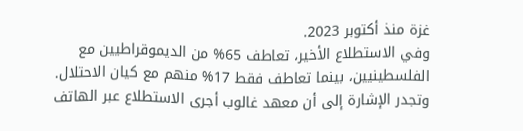غزة منذ أكتوبر 2023.
وفي الاستطلاع الأخير، تعاطف 65% من الديموقراطيين مع الفلسطينيين، بينما تعاطف فقط 17% منهم مع كيان الاحتلال.
وتجدر الإشارة إلى أن معهد غالوب أجرى الاستطلاع عبر الهاتف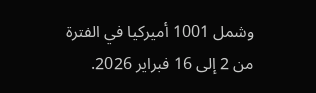وشمل 1001 أميركيا في الفترة من 2 إلى 16 فبراير 2026.